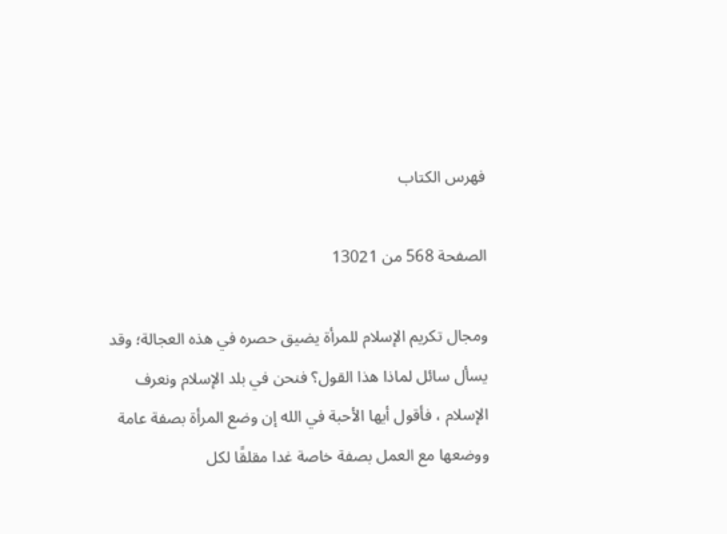فهرس الكتاب

الصفحة 568 من 13021

ومجال تكريم الإسلام للمرأة يضيق حصره في هذه العجالة؛ وقد يسأل سائل لماذا هذا القول؟ فنحن في بلد الإسلام ونعرف الإسلام ، فأقول أيها الأحبة في الله إن وضع المرأة بصفة عامة ووضعها مع العمل بصفة خاصة غدا مقلقًا لكل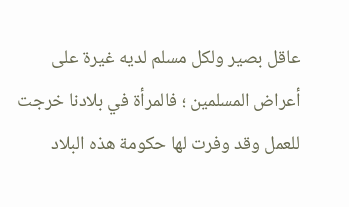عاقل بصير ولكل مسلم لديه غيرة على أعراض المسلمين ؛ فالمرأة في بلادنا خرجت للعمل وقد وفرت لها حكومة هذه البلاد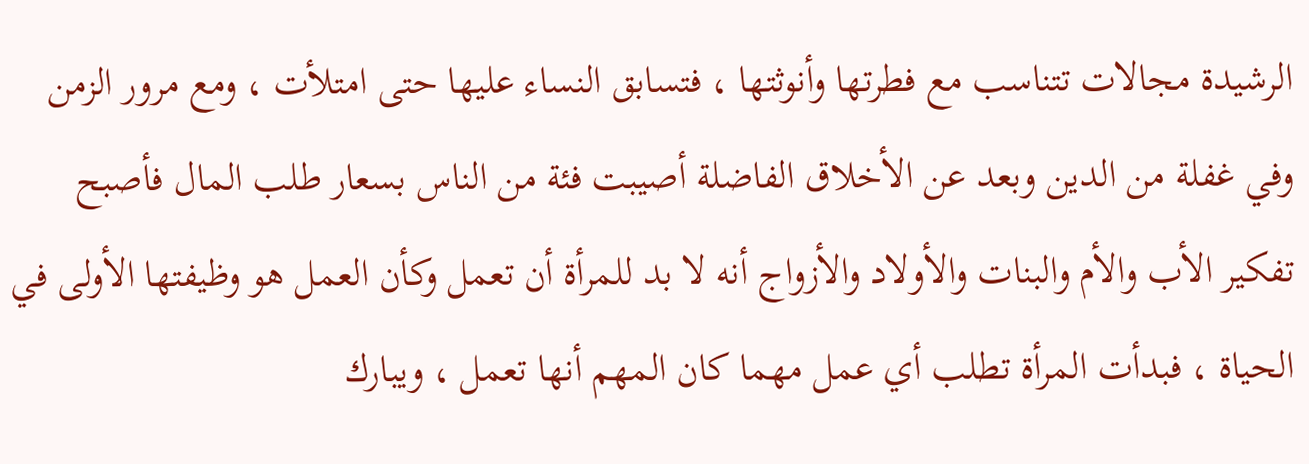الرشيدة مجالات تتناسب مع فطرتها وأنوثتها ، فتسابق النساء عليها حتى امتلأت ، ومع مرور الزمن وفي غفلة من الدين وبعد عن الأخلاق الفاضلة أصيبت فئة من الناس بسعار طلب المال فأصبح تفكير الأب والأم والبنات والأولاد والأزواج أنه لا بد للمرأة أن تعمل وكأن العمل هو وظيفتها الأولى في الحياة ، فبدأت المرأة تطلب أي عمل مهما كان المهم أنها تعمل ، ويبارك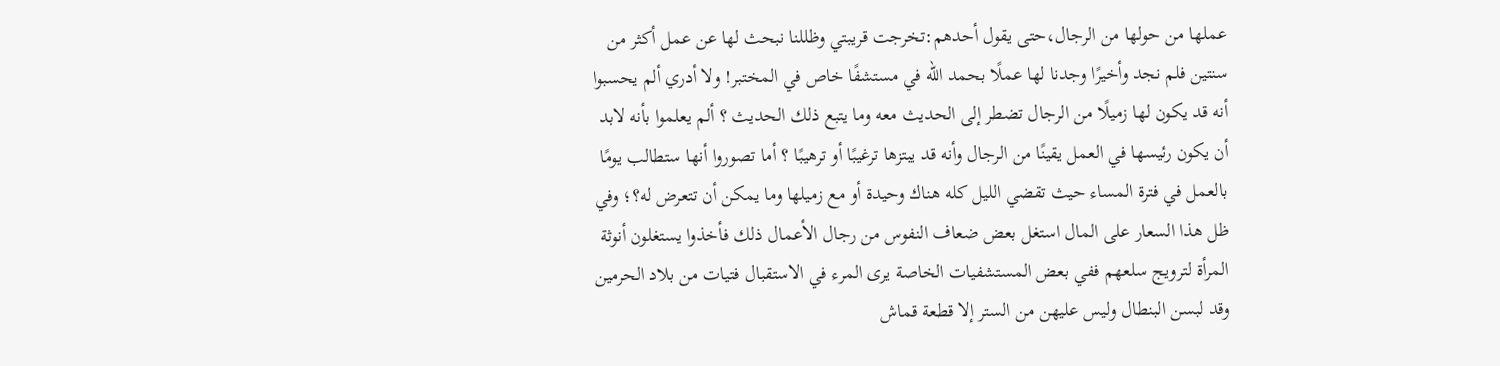عملها من حولها من الرجال،حتى يقول أحدهم:تخرجت قريبتي وظللنا نبحث لها عن عمل أكثر من سنتين فلم نجد وأخيرًا وجدنا لها عملًا بحمد الله في مستشفًا خاص في المختبر! ولا أدري ألم يحسبوا أنه قد يكون لها زميلًا من الرجال تضطر إلى الحديث معه وما يتبع ذلك الحديث ؟ ألم يعلموا بأنه لابد أن يكون رئيسها في العمل يقينًا من الرجال وأنه قد يبتزها ترغيبًا أو ترهيبًا ؟ أما تصوروا أنها ستطالب يومًا بالعمل في فترة المساء حيث تقضي الليل كله هناك وحيدة أو مع زميلها وما يمكن أن تتعرض له؟؛ وفي ظل هذا السعار على المال استغل بعض ضعاف النفوس من رجال الأعمال ذلك فأخذوا يستغلون أنوثة المرأة لترويج سلعهم ففي بعض المستشفيات الخاصة يرى المرء في الاستقبال فتيات من بلاد الحرمين وقد لبسن البنطال وليس عليهن من الستر إلا قطعة قماش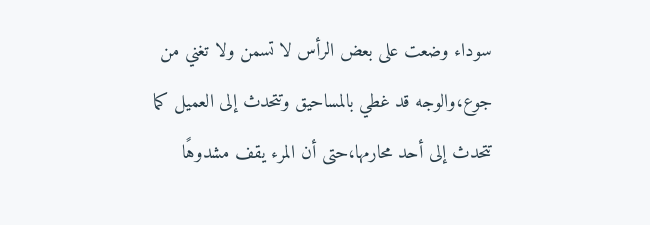سوداء وضعت على بعض الرأس لا تسمن ولا تغني من جوع،والوجه قد غطي بالمساحيق وتتحدث إلى العميل كما تتحدث إلى أحد محارمها،حتى أن المرء يقف مشدوهًا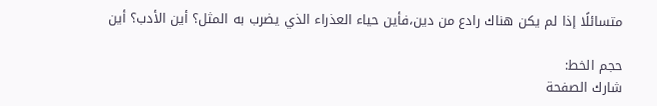متسائلًا إذا لم يكن هناك رادع من دين،فأين حياء العذراء الذي يضرب به المثل؟ أين الأدب؟ أين

حجم الخط:
شارك الصفحة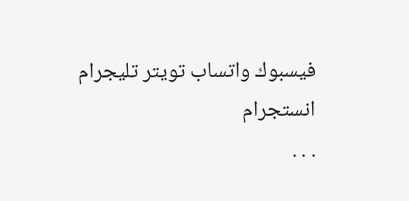فيسبوك واتساب تويتر تليجرام انستجرام
. . .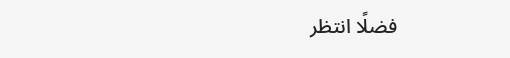فضلًا انتظر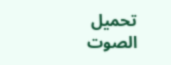تحميل الصوت